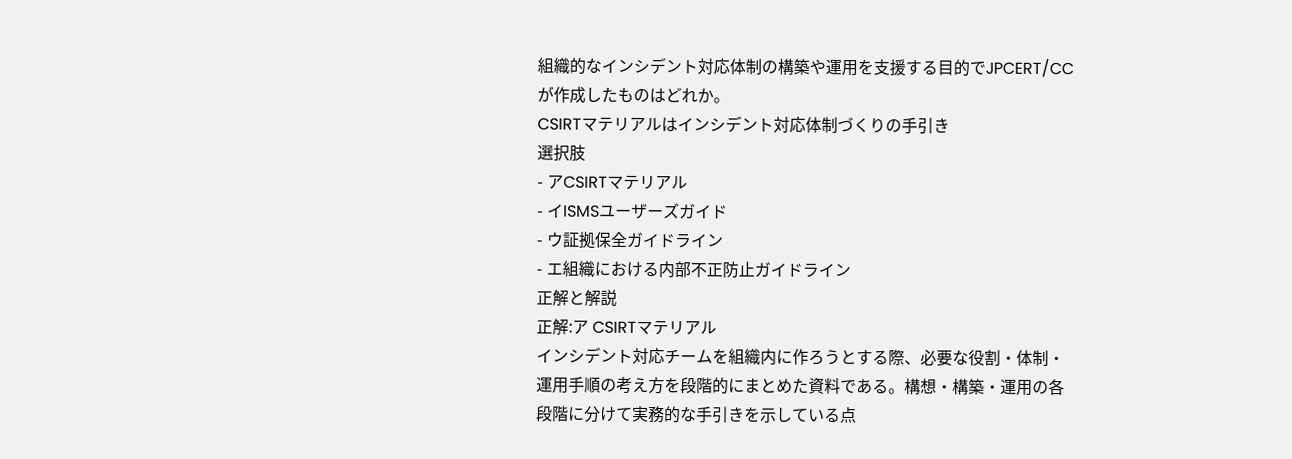組織的なインシデント対応体制の構築や運用を支援する目的でJPCERT/CCが作成したものはどれか。
CSIRTマテリアルはインシデント対応体制づくりの手引き
選択肢
- アCSIRTマテリアル
- イISMSユーザーズガイド
- ウ証拠保全ガイドライン
- エ組織における内部不正防止ガイドライン
正解と解説
正解:ア CSIRTマテリアル
インシデント対応チームを組織内に作ろうとする際、必要な役割・体制・運用手順の考え方を段階的にまとめた資料である。構想・構築・運用の各段階に分けて実務的な手引きを示している点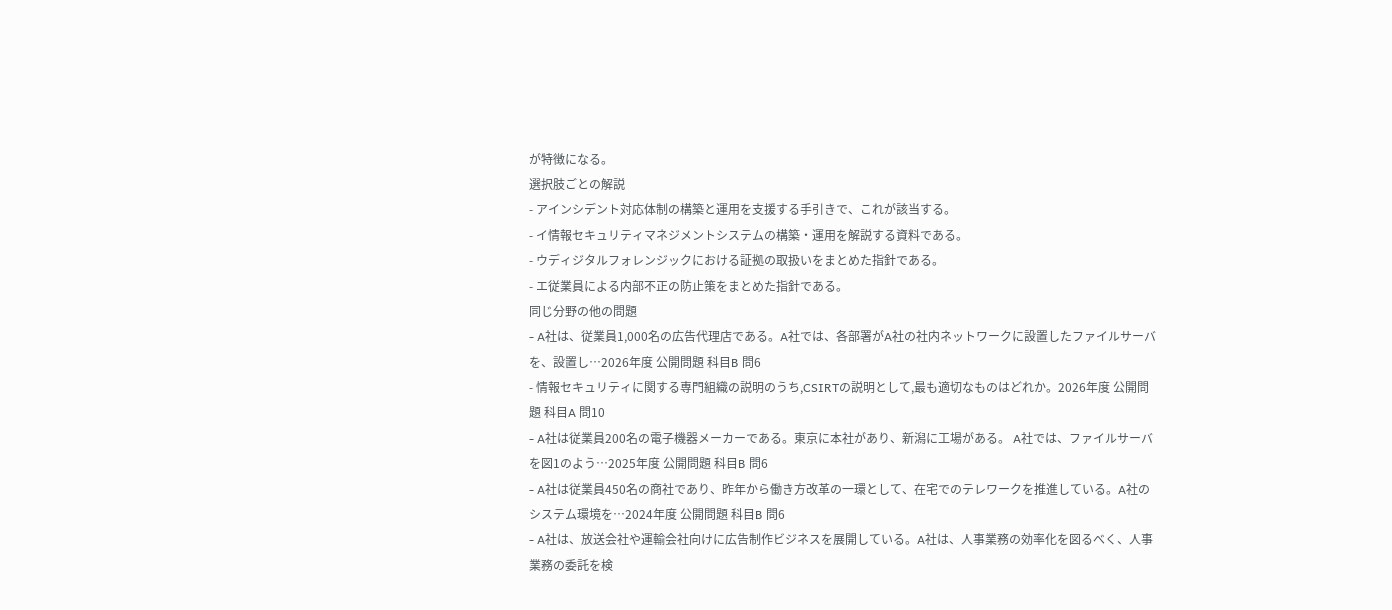が特徴になる。
選択肢ごとの解説
- アインシデント対応体制の構築と運用を支援する手引きで、これが該当する。
- イ情報セキュリティマネジメントシステムの構築・運用を解説する資料である。
- ウディジタルフォレンジックにおける証拠の取扱いをまとめた指針である。
- エ従業員による内部不正の防止策をまとめた指針である。
同じ分野の他の問題
- A社は、従業員1,000名の広告代理店である。A社では、各部署がA社の社内ネットワークに設置したファイルサーバを、設置し…2026年度 公開問題 科目B 問6
- 情報セキュリティに関する専門組織の説明のうち,CSIRTの説明として,最も適切なものはどれか。2026年度 公開問題 科目A 問10
- A社は従業員200名の電子機器メーカーである。東京に本社があり、新潟に工場がある。 A社では、ファイルサーバを図1のよう…2025年度 公開問題 科目B 問6
- A社は従業員450名の商社であり、昨年から働き方改革の一環として、在宅でのテレワークを推進している。A社のシステム環境を…2024年度 公開問題 科目B 問6
- A社は、放送会社や運輸会社向けに広告制作ビジネスを展開している。A社は、人事業務の効率化を図るべく、人事業務の委託を検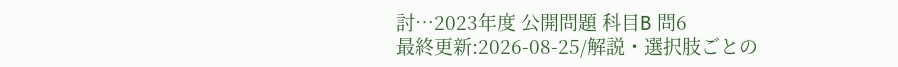討…2023年度 公開問題 科目B 問6
最終更新:2026-08-25/解説・選択肢ごとの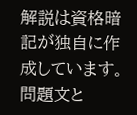解説は資格暗記が独自に作成しています。問題文と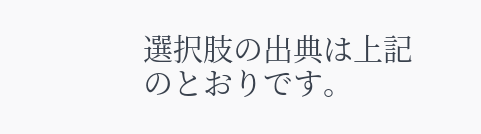選択肢の出典は上記のとおりです。